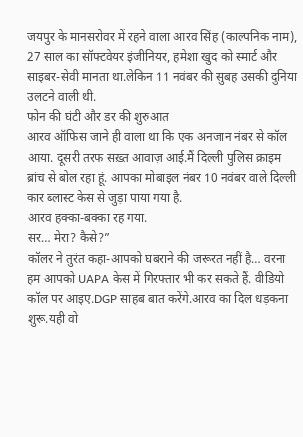जयपुर के मानसरोवर में रहने वाला आरव सिंह (काल्पनिक नाम), 27 साल का सॉफ्टवेयर इंजीनियर, हमेशा खुद को स्मार्ट और साइबर-सेवी मानता था.लेकिन 11 नवंबर की सुबह उसकी दुनिया उलटने वाली थी.
फोन की घंटी और डर की शुरुआत
आरव ऑफिस जाने ही वाला था कि एक अनजान नंबर से कॉल आया. दूसरी तरफ सख़्त आवाज़ आई.मैं दिल्ली पुलिस क्राइम ब्रांच से बोल रहा हूं. आपका मोबाइल नंबर 10 नवंबर वाले दिल्ली कार ब्लास्ट केस से जुड़ा पाया गया है.
आरव हक्का-बक्का रह गया.
सर… मेरा? कैसे?”
कॉलर ने तुरंत कहा-आपको घबराने की जरूरत नहीं है… वरना हम आपको UAPA केस में गिरफ्तार भी कर सकते हैं. वीडियो कॉल पर आइए.DGP साहब बात करेंगे.आरव का दिल धड़कना शुरू.यही वो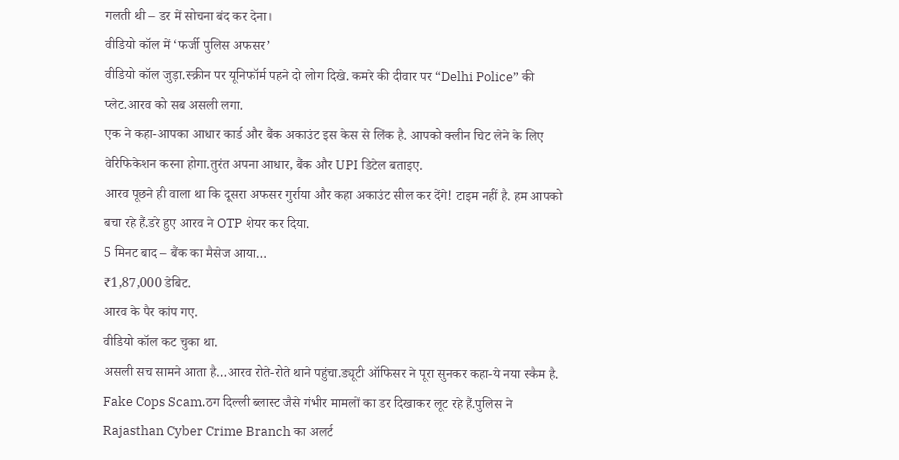गलती थी – डर में सोचना बंद कर देना।
वीडियो कॉल में ‘फर्जी पुलिस अफसर’
वीडियो कॉल जुड़ा.स्क्रीन पर यूनिफॉर्म पहने दो लोग दिखे. कमरे की दीवार पर “Delhi Police” की प्लेट.आरव को सब असली लगा.
एक ने कहा-आपका आधार कार्ड और बैंक अकाउंट इस केस से लिंक है. आपको क्लीन चिट लेने के लिए वेरिफिकेशन करना होगा.तुरंत अपना आधार, बैंक और UPI डिटेल बताइए.
आरव पूछने ही वाला था कि दूसरा अफसर गुर्राया और कहा अकाउंट सील कर देंगे! टाइम नहीं है. हम आपको बचा रहे हैं.डरे हुए आरव ने OTP शेयर कर दिया.
5 मिनट बाद – बैंक का मैसेज आया…
₹1,87,000 डेबिट.
आरव के पैर कांप गए.
वीडियो कॉल कट चुका था.
असली सच सामने आता है…आरव रोते-रोते थाने पहुंचा.ड्यूटी ऑफिसर ने पूरा सुनकर कहा-ये नया स्कैम है. Fake Cops Scam.ठग दिल्ली ब्लास्ट जैसे गंभीर मामलों का डर दिखाकर लूट रहे हैं.पुलिस ने Rajasthan Cyber Crime Branch का अलर्ट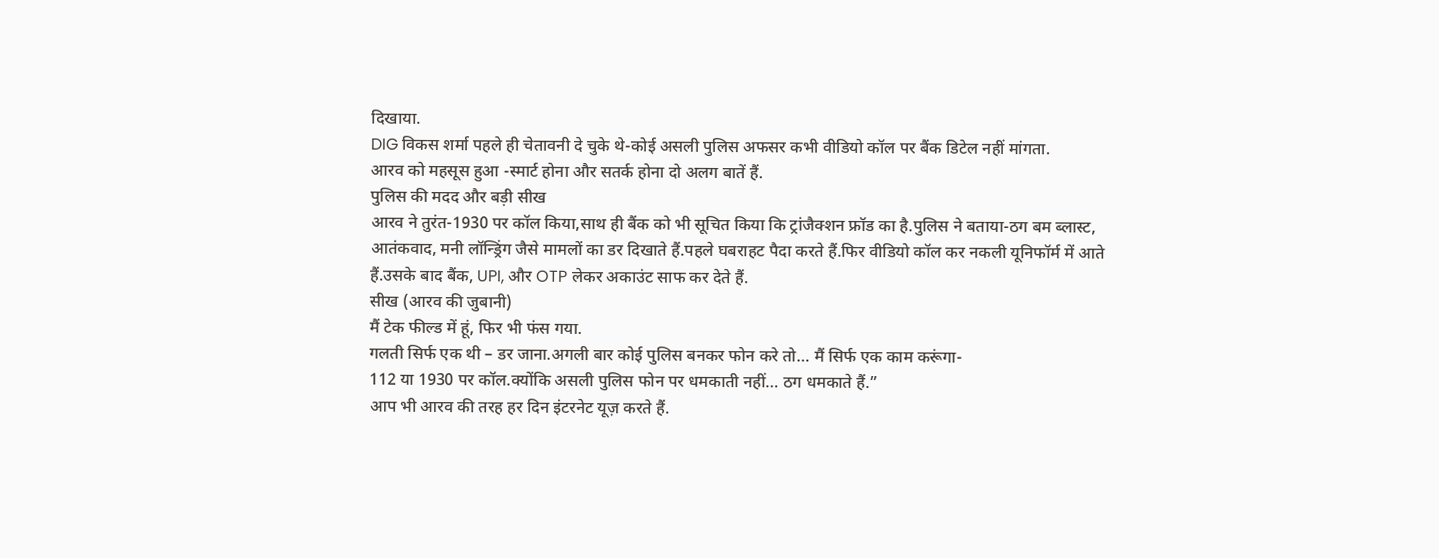दिखाया.
DIG विकस शर्मा पहले ही चेतावनी दे चुके थे-कोई असली पुलिस अफसर कभी वीडियो कॉल पर बैंक डिटेल नहीं मांगता.
आरव को महसूस हुआ -स्मार्ट होना और सतर्क होना दो अलग बातें हैं.
पुलिस की मदद और बड़ी सीख
आरव ने तुरंत-1930 पर कॉल किया,साथ ही बैंक को भी सूचित किया कि ट्रांजैक्शन फ्रॉड का है.पुलिस ने बताया-ठग बम ब्लास्ट, आतंकवाद, मनी लॉन्ड्रिंग जैसे मामलों का डर दिखाते हैं.पहले घबराहट पैदा करते हैं.फिर वीडियो कॉल कर नकली यूनिफॉर्म में आते हैं.उसके बाद बैंक, UPI, और OTP लेकर अकाउंट साफ कर देते हैं.
सीख (आरव की जुबानी)
मैं टेक फील्ड में हूं, फिर भी फंस गया.
गलती सिर्फ एक थी – डर जाना.अगली बार कोई पुलिस बनकर फोन करे तो… मैं सिर्फ एक काम करूंगा-
112 या 1930 पर कॉल.क्योंकि असली पुलिस फोन पर धमकाती नहीं… ठग धमकाते हैं.”
आप भी आरव की तरह हर दिन इंटरनेट यूज़ करते हैं.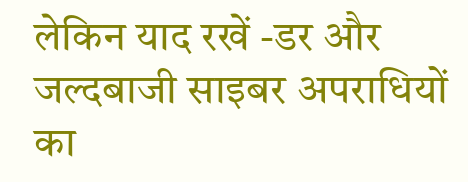लेकिन याद रखें -डर और जल्दबाजी साइबर अपराधियों का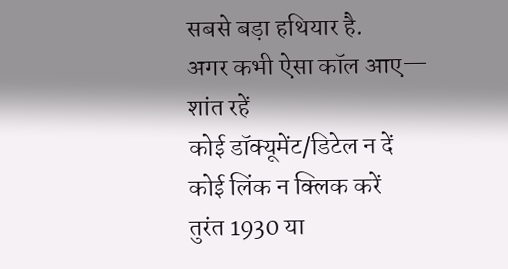सबसे बड़ा हथियार है.
अगर कभी ऐसा कॉल आए—
शांत रहें
कोई डॉक्यूमेंट/डिटेल न दें
कोई लिंक न क्लिक करें
तुरंत 1930 या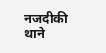नजदीकी थाने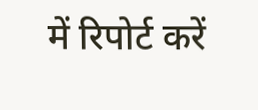में रिपोर्ट करें